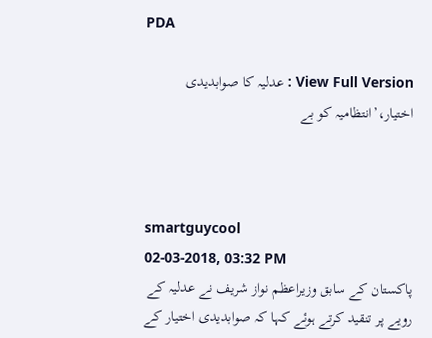PDA

View Full Version : عدلیہ کا صوابدیدی اختیار،’انتظامیہ کو بے



smartguycool
02-03-2018, 03:32 PM
پاکستان کے سابق وزیراعظم نواز شریف نے عدلیہ کے رویے پر تنقید کرتے ہوئے کہا کہ صوابدیدی اختیار کے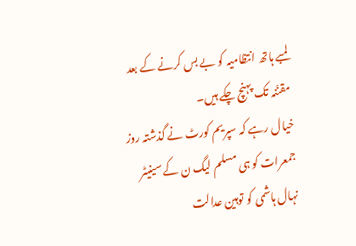لمبے ہاتھ انتظامیہ کو بے بس کرنے کے بعد مقنّنہ تک پہنچ چکے ہیں۔
خیال رہے کہ سپریم کورٹ نے گذشتہ روز جمعرات کو ہی مسلم لیگ ن کے سینیٹر نہال ہاشمی کو توہین عدالت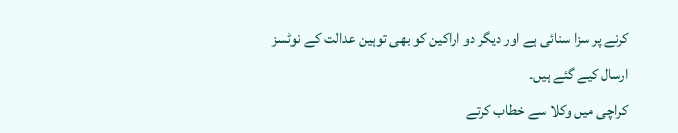کرنے پر سزا سنائی ہے اور دیگر دو اراکین کو بھی توہین عدالت کے نوٹسز ارسال کیے گئے ہیں۔
کراچی میں وکلا سے خطاب کرتے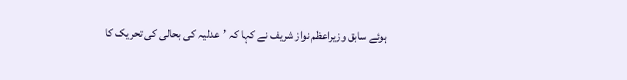ہوئے سابق وزیراعظم نواز شریف نے کہا کہ ’عدلیہ کی بحالی کی تحریک کا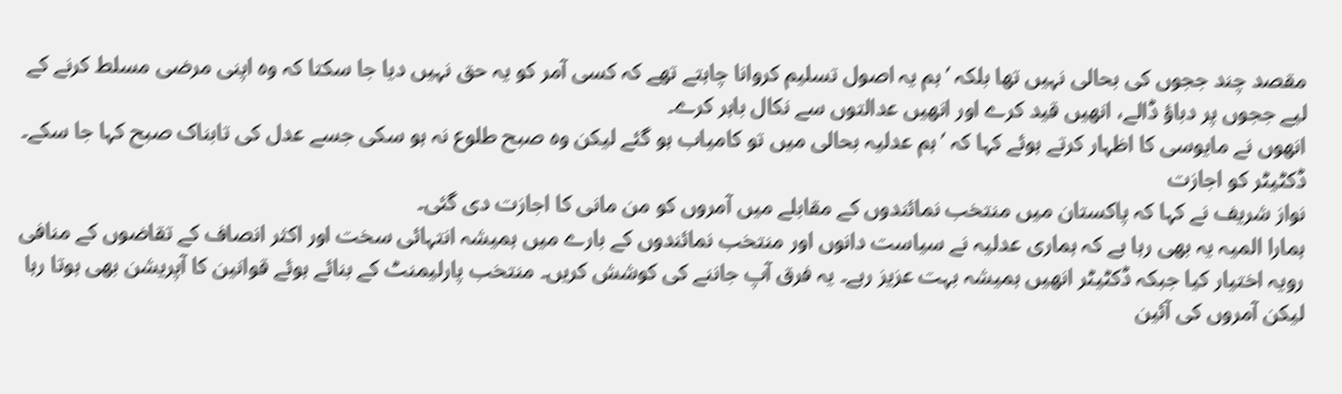مقصد چند ججوں کی بحالی نہیں تھا بلکہ ’ہم یہ اصول تسلیم کروانا چاہتے تھے کہ کسی آمر کو یہ حق نہیں دیا جا سکتا کہ وہ اپنی مرضی مسلط کرنے کے لیے ججوں پر دباؤ ڈالے، انھیں قید کرے اور انھیں عدالتوں سے نکال باہر کرے۔
انھوں نے مایوسی کا اظہار کرتے ہوئے کہا کہ ’ہم عدلیہ بحالی میں تو کامیاب ہو گئے لیکن وہ صبح طلوع نہ ہو سکی جسے عدل کی تابناک صبح کہا جا سکے۔
ڈکٹیٹر کو اجازت
نواز شریف نے کہا کہ پاکستان میں منتخب نمائندوں کے مقابلے میں آمروں کو من مانی کا اجازت دی گئی۔
ہمارا المیہ یہ بھی رہا ہے کہ ہماری عدلیہ نے سیاست دانوں اور منتخب نمائندوں کے بارے میں ہمیشہ انتہائی سخت اور اکثر انصاف کے تقاضوں کے منافی رویہ اختیار کیا جبکہ ڈکٹیٹر انھیں ہمیشہ بہت عزیز رہے۔ یہ فرق آپ جاننے کی کوشش کریں۔ منتخب پارلیمنٹ کے بنائے ہوئے قوانین کا آپریشن بھی ہوتا رہا لیکن آمروں کی آئین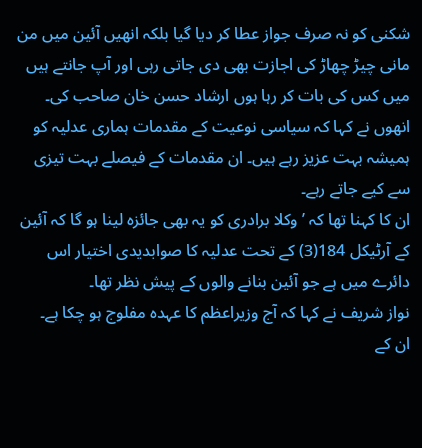شکنی کو نہ صرف جواز عطا کر دیا گیا بلکہ انھیں آئین میں من مانی چیڑ چھاڑ کی اجازت بھی دی جاتی رہی اور آپ جانتے ہیں میں کس کی بات کر رہا ہوں ارشاد حسن خان صاحب کی۔
انھوں نے کہا کہ سیاسی نوعیت کے مقدمات ہماری عدلیہ کو ہمیشہ بہت عزیز رہے ہیں۔ ان مقدمات کے فیصلے بہت تیزی سے کیے جاتے رہے۔
ان کا کہنا تھا کہ ’وکلا برادری کو یہ بھی جائزہ لینا ہو گا کہ آئین کے آرٹیکل 184(3) کے تحت عدلیہ کا صوابدیدی اختیار اس دائرے میں ہے جو آئین بنانے والوں کے پیش نظر تھا۔
نواز شریف نے کہا کہ آج وزیراعظم کا عہدہ مفلوج ہو چکا ہے۔
ان کے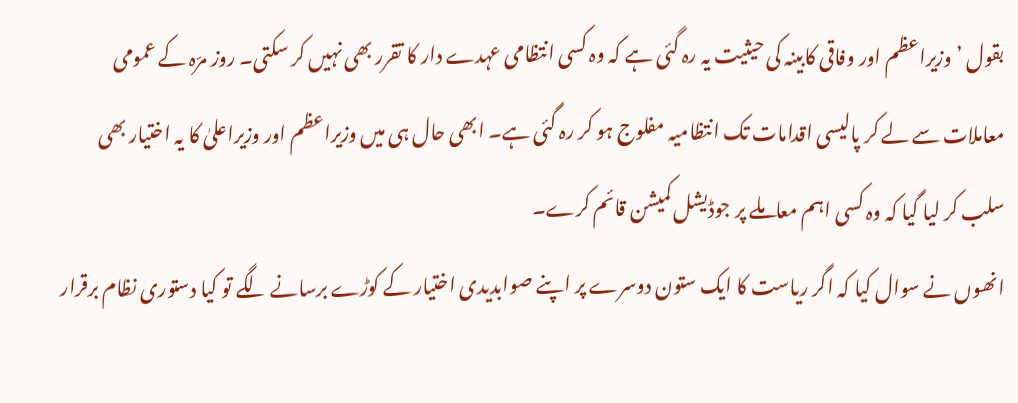بقول ’وزیراعظم اور وفاقی کابینہ کی حیثیت یہ رہ گئی ہے کہ وہ کسی انتظامی عہدے دار کا تقرر بھی نہیں کر سکتی۔ روز مرّہ کے عمومی معاملات سے لے کر پالیسی اقدامات تک انتظامیہ مفلوج ہو کر رہ گئی ہے۔ ابھی حال ہی میں وزیراعظم اور وزیراعلیٰ کا یہ اختیار بھی سلب کر لیا گیا کہ وہ کسی اہم معاملے پر جوڈیشل کمیشن قائم کرے۔
انھوں نے سوال کیا کہ اگر ریاست کا ایک ستون دوسرے پر اپنے صوابدیدی اختیار کے کوڑے برسانے لگے تو کیا دستوری نظام برقرار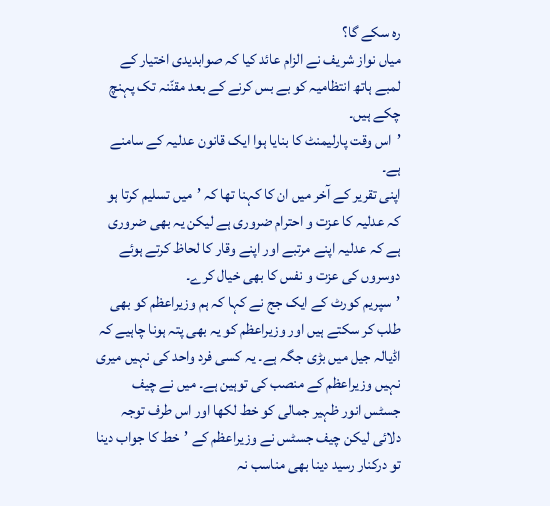رہ سکے گا؟
میاں نواز شریف نے الزام عائد کیا کہ صوابدیدی اختیار کے لمبے ہاتھ انتظامیہ کو بے بس کرنے کے بعد مقنّنہ تک پہنچ چکے ہیں۔
’اس وقت پارلیمنٹ کا بنایا ہوا ایک قانون عدلیہ کے سامنے ہے۔
اپنی تقریر کے آخر میں ان کا کہنا تھا کہ ’میں تسلیم کرتا ہو کہ عدلیہ کا عزت و احترام ضروری ہے لیکن یہ بھی ضروری ہے کہ عدلیہ اپنے مرتبے اور اپنے وقار کا لحاظ کرتے ہوئے دوسروں کی عزت و نفس کا بھی خیال کرے۔
’سپریم کورٹ کے ایک جج نے کہا کہ ہم وزیراعظم کو بھی طلب کر سکتے ہیں اور وزیراعظم کو یہ بھی پتہ ہونا چاہیے کہ اڈیالہ جیل میں بڑی جگہ ہے۔ یہ کسی فرد واحد کی نہیں میری نہیں وزیراعظم کے منصب کی توہین ہے۔ میں نے چیف جسٹس انور ظہیر جمالی کو خط لکھا اور اس طرف توجہ دلائی لیکن چیف جسٹس نے وزیراعظم کے ’خط کا جواب دینا تو درکنار رسید دینا بھی مناسب نہ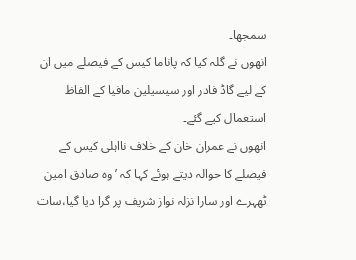سمجھا۔
انھوں نے گلہ کیا کہ پاناما کیس کے فیصلے میں ان کے لیے گاڈ فادر اور سیسیلین مافیا کے الفاظ استعمال کیے گئے۔
انھوں نے عمران خان کے خلاف نااہلی کیس کے فیصلے کا حوالہ دیتے ہوئے کہا کہ ’وہ صادق امین ٹھہرے اور سارا نزلہ نواز شریف پر گرا دیا گیا،سات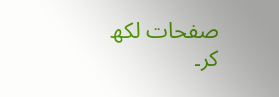صفحات لکھ کر۔